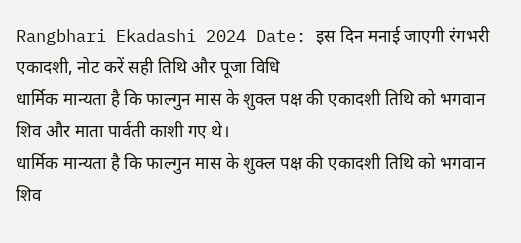Rangbhari Ekadashi 2024 Date: इस दिन मनाई जाएगी रंगभरी एकादशी, नोट करें सही तिथि और पूजा विधि
धार्मिक मान्यता है कि फाल्गुन मास के शुक्ल पक्ष की एकादशी तिथि को भगवान शिव और माता पार्वती काशी गए थे।
धार्मिक मान्यता है कि फाल्गुन मास के शुक्ल पक्ष की एकादशी तिथि को भगवान शिव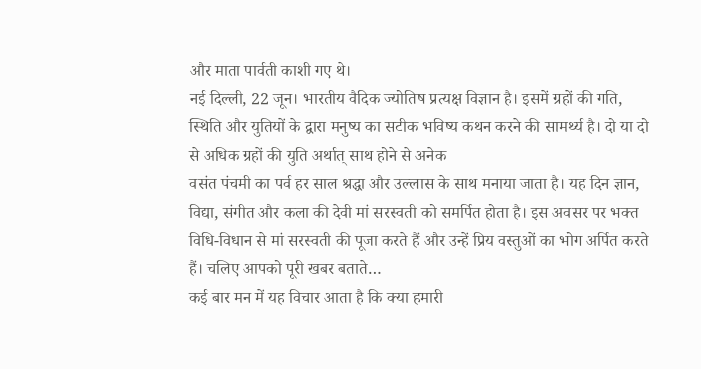और माता पार्वती काशी गए थे।
नई दिल्ली, 22 जून। भारतीय वैदिक ज्योतिष प्रत्यक्ष विज्ञान है। इसमें ग्रहों की गति, स्थिति और युतियों के द्वारा मनुष्य का सटीक भविष्य कथन करने की सामर्थ्य है। दो या दो से अधिक ग्रहों की युति अर्थात् साथ होने से अनेक
वसंत पंचमी का पर्व हर साल श्रद्धा और उल्लास के साथ मनाया जाता है। यह दिन ज्ञान, विद्या, संगीत और कला की देवी मां सरस्वती को समर्पित होता है। इस अवसर पर भक्त विधि-विधान से मां सरस्वती की पूजा करते हैं और उन्हें प्रिय वस्तुओं का भोग अर्पित करते हैं। चलिए आपको पूरी खबर बताते…
कई बार मन में यह विचार आता है कि क्या हमारी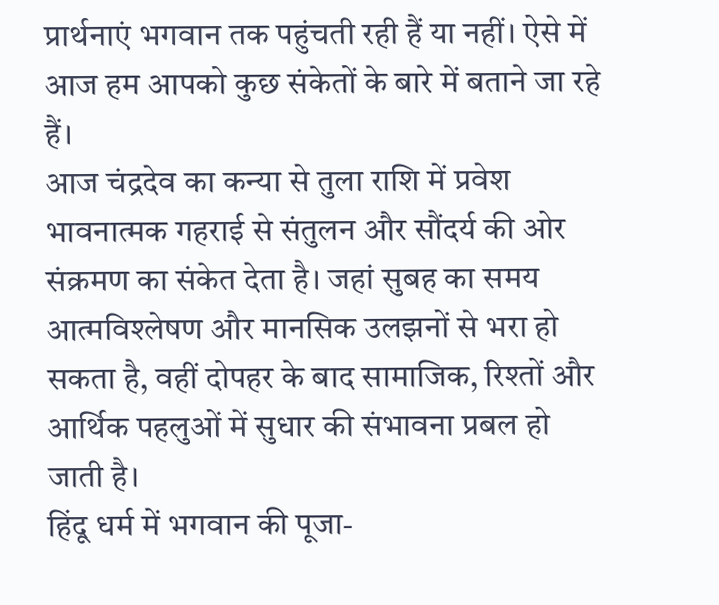प्रार्थनाएं भगवान तक पहुंचती रही हैं या नहीं। ऐसे में आज हम आपको कुछ संकेतों के बारे में बताने जा रहे हैं।
आज चंद्रदेव का कन्या से तुला राशि में प्रवेश भावनात्मक गहराई से संतुलन और सौंदर्य की ओर संक्रमण का संकेत देता है। जहां सुबह का समय आत्मविश्लेषण और मानसिक उलझनों से भरा हो सकता है, वहीं दोपहर के बाद सामाजिक, रिश्तों और आर्थिक पहलुओं में सुधार की संभावना प्रबल हो जाती है।
हिंदू धर्म में भगवान की पूजा-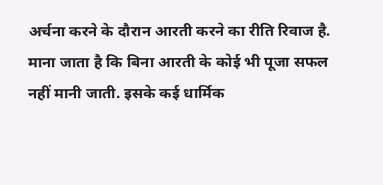अर्चना करने के दौरान आरती करने का रीति रिवाज है. माना जाता है कि बिना आरती के कोई भी पूजा सफल नहीं मानी जाती. इसके कई धार्मिक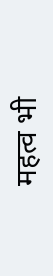महत्व भी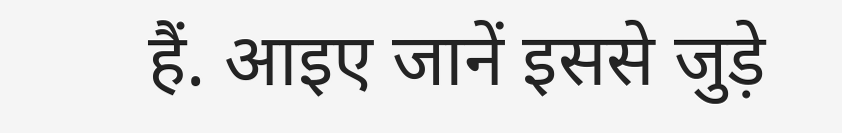हैं. आइए जानें इससे जुड़े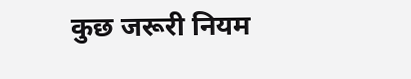कुछ जरूरी नियम